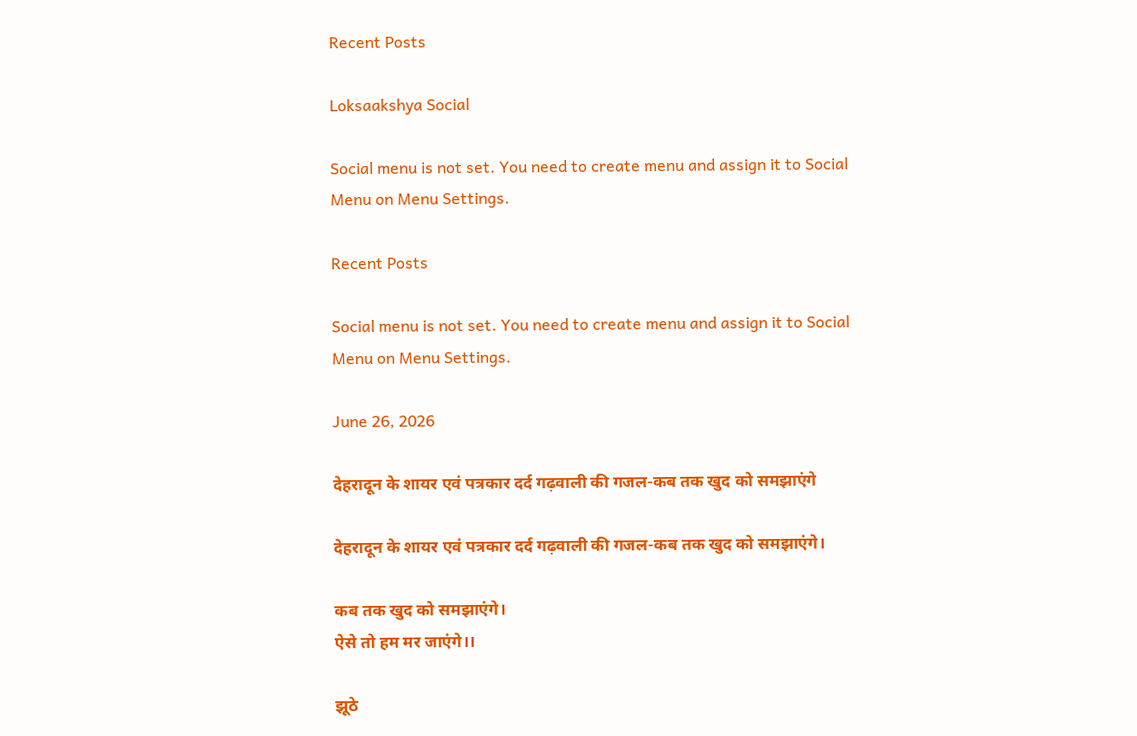Recent Posts

Loksaakshya Social

Social menu is not set. You need to create menu and assign it to Social Menu on Menu Settings.

Recent Posts

Social menu is not set. You need to create menu and assign it to Social Menu on Menu Settings.

June 26, 2026

देहरादून के शायर एवं पत्रकार दर्द गढ़वाली की गजल-कब तक खुद को समझाएंगे

देहरादून के शायर एवं पत्रकार दर्द गढ़वाली की गजल-कब तक खुद को समझाएंगे।

कब तक खुद को समझाएंगे।
ऐसे तो हम मर जाएंगे।।

झूठे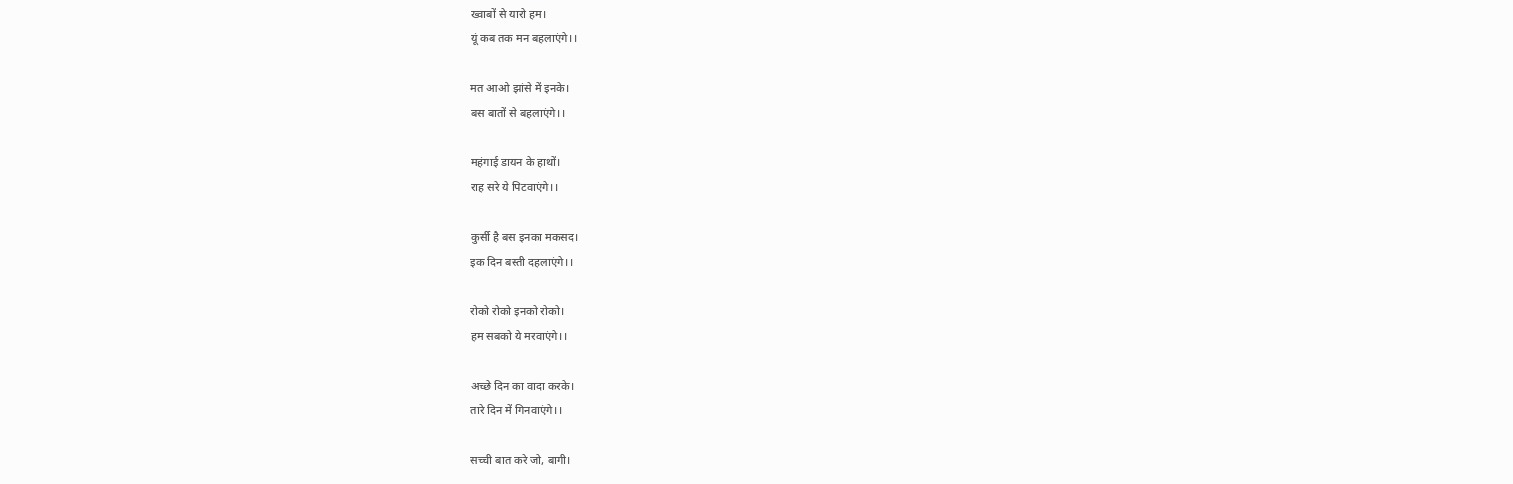ख्वाबों से यारो हम।
यूं कब तक मन बहलाएंगे।।

मत आओ झांसे में इनके।
बस बातों से बहलाएंगे।।

महंगाई डायन के हाथों।
राह सरे ये पिटवाएंगे।।

कुर्सी है बस इनका मकसद।
इक दिन बस्ती दहलाएंगे।।

रोको रोको इनको रोको।
हम सबको ये मरवाएंगे।।

अच्छे दिन का वादा करके।
तारे दिन में गिनवाएंगे।।

सच्ची बात करे जो, बागी।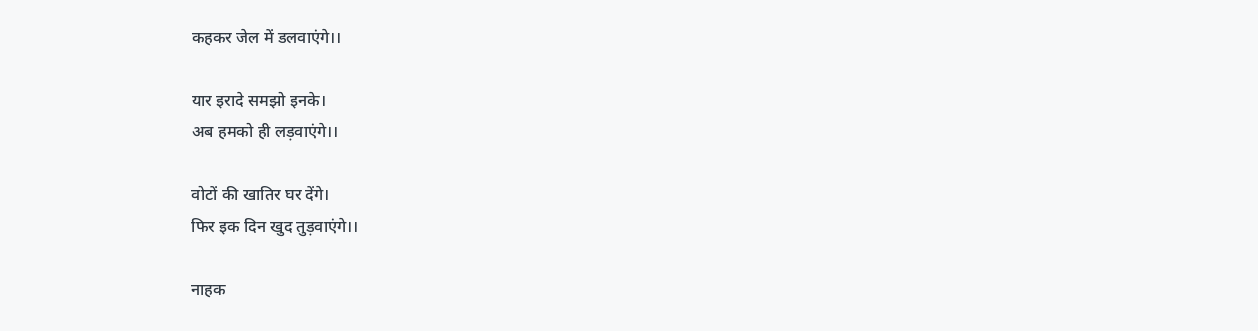कहकर जेल में डलवाएंगे।।

यार इरादे समझो इनके।
अब हमको ही लड़वाएंगे।।

वोटों की खातिर घर देंगे।
फिर इक दिन खुद तुड़वाएंगे।।

नाहक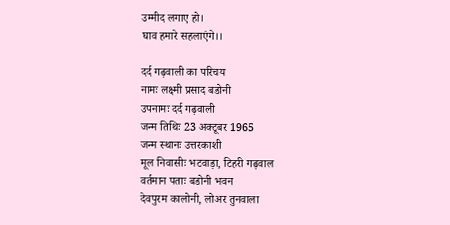उम्मीद लगाए हो।
घाव हमारे सहलाएंगे।।

दर्द गढ़वाली का परिचय
नामः लक्ष्मी प्रसाद बडोनी
उपनामः दर्द गढ़वाली
जन्म तिथिः 23 अक्टूबर 1965
जन्म स्थानः उत्तरकाशी
मूल निवासीः भटवाड़ा, टिहरी गढ़वाल
वर्तमान पताः बडोनी भवन
देवपुरम कालोनी, लोअर तुनवाला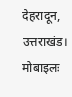देहरादून, उत्तराखंड।
मोबाइलः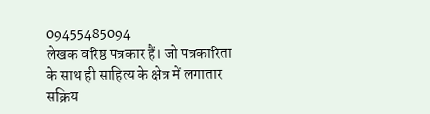09455485094
लेखक वरिष्ठ पत्रकार हैं। जो पत्रकारिता के साथ ही साहित्य के क्षेत्र में लगातार सक्रिय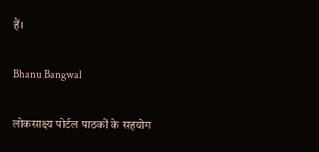हैं।

Bhanu Bangwal

लोकसाक्ष्य पोर्टल पाठकों के सहयोग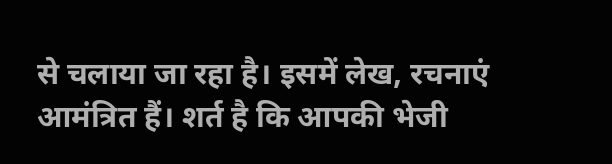से चलाया जा रहा है। इसमें लेख, रचनाएं आमंत्रित हैं। शर्त है कि आपकी भेजी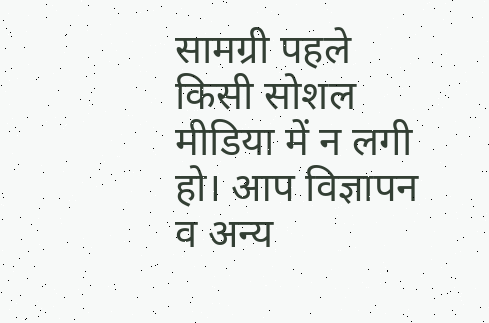सामग्री पहले किसी सोशल मीडिया में न लगी हो। आप विज्ञापन व अन्य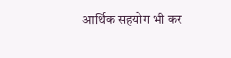आर्थिक सहयोग भी कर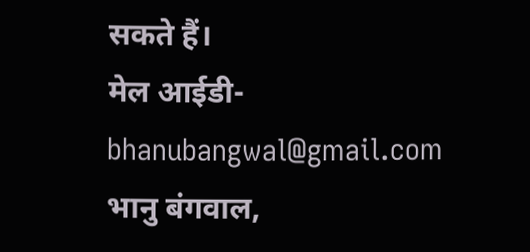सकते हैं।
मेल आईडी-bhanubangwal@gmail.com
भानु बंगवाल,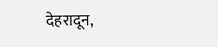देहरादून,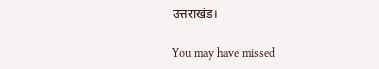उत्तराखंड।

You may have missed